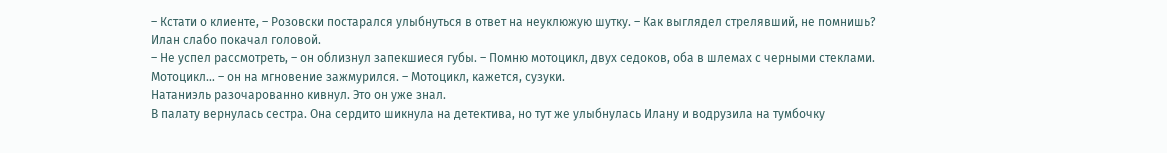– Кстати о клиенте, – Розовски постарался улыбнуться в ответ на неуклюжую шутку. – Как выглядел стрелявший, не помнишь?
Илан слабо покачал головой.
– Не успел рассмотреть, – он облизнул запекшиеся губы. – Помню мотоцикл, двух седоков, оба в шлемах с черными стеклами. Мотоцикл… – он на мгновение зажмурился. – Мотоцикл, кажется, сузуки.
Натаниэль разочарованно кивнул. Это он уже знал.
В палату вернулась сестра. Она сердито шикнула на детектива, но тут же улыбнулась Илану и водрузила на тумбочку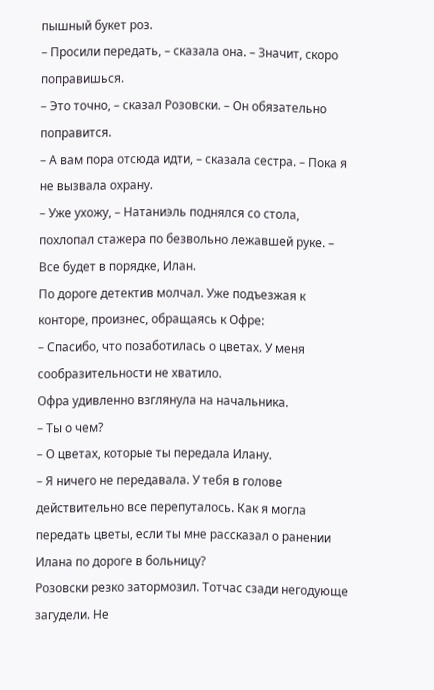пышный букет роз.
– Просили передать, – сказала она. – Значит, скоро поправишься.
– Это точно, – сказал Розовски. – Он обязательно поправится.
– А вам пора отсюда идти, – сказала сестра. – Пока я не вызвала охрану.
– Уже ухожу, – Натаниэль поднялся со стола, похлопал стажера по безвольно лежавшей руке. – Все будет в порядке, Илан.
По дороге детектив молчал. Уже подъезжая к конторе, произнес, обращаясь к Офре:
– Спасибо, что позаботилась о цветах. У меня сообразительности не хватило.
Офра удивленно взглянула на начальника.
– Ты о чем?
– О цветах, которые ты передала Илану.
– Я ничего не передавала. У тебя в голове действительно все перепуталось. Как я могла передать цветы, если ты мне рассказал о ранении Илана по дороге в больницу?
Розовски резко затормозил. Тотчас сзади негодующе загудели. Не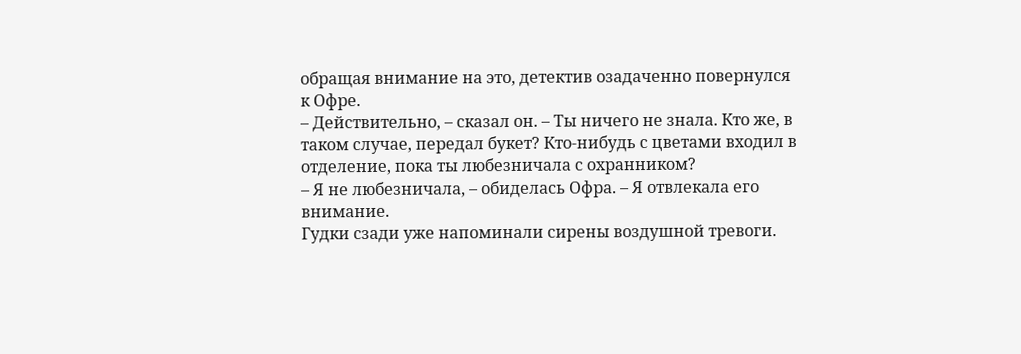обращая внимание на это, детектив озадаченно повернулся к Офре.
– Действительно, – сказал он. – Ты ничего не знала. Кто же, в таком случае, передал букет? Кто-нибудь с цветами входил в отделение, пока ты любезничала с охранником?
– Я не любезничала, – обиделась Офра. – Я отвлекала его внимание.
Гудки сзади уже напоминали сирены воздушной тревоги.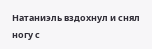Натаниэль вздохнул и снял ногу с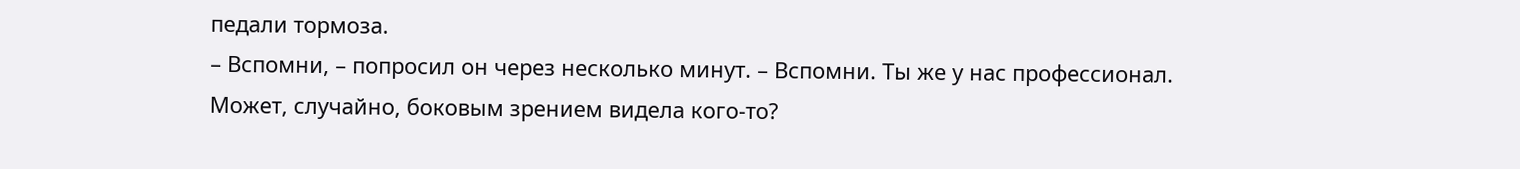педали тормоза.
– Вспомни, – попросил он через несколько минут. – Вспомни. Ты же у нас профессионал. Может, случайно, боковым зрением видела кого-то?